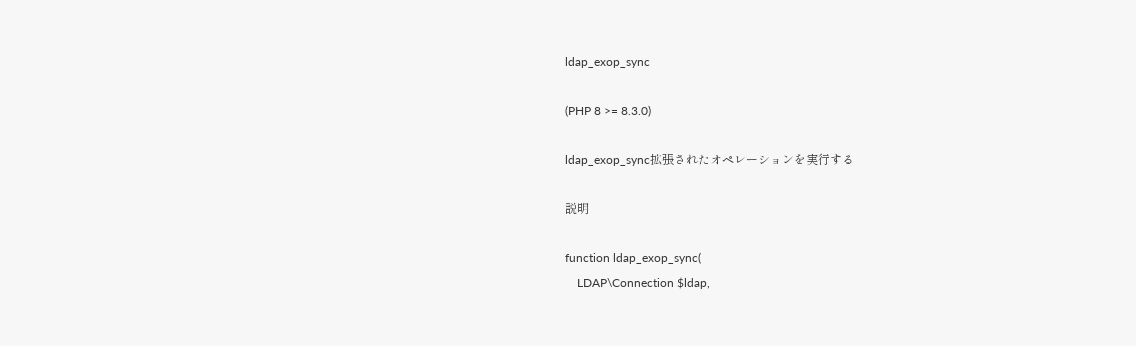ldap_exop_sync

(PHP 8 >= 8.3.0)

ldap_exop_sync拡張されたオペレーションを実行する

説明

function ldap_exop_sync(
    LDAP\Connection $ldap,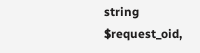string $request_oid,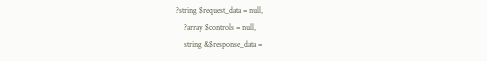?string $request_data = null,
    ?array $controls = null,
    string &$response_data =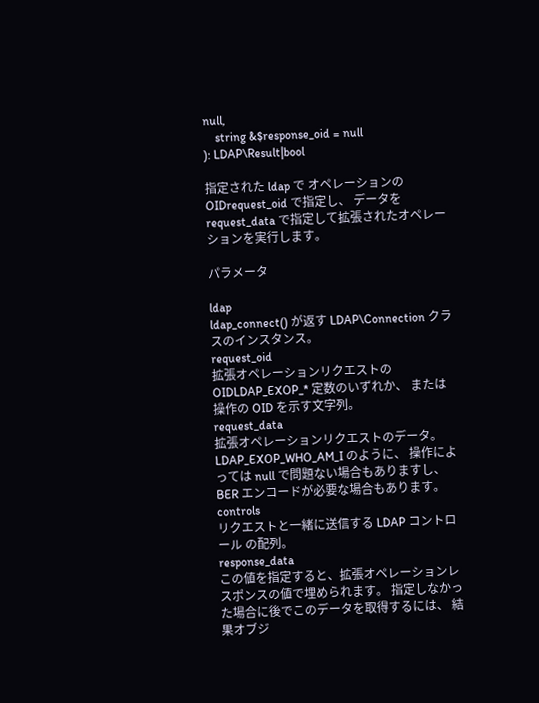null,
    string &$response_oid = null
): LDAP\Result|bool

指定された ldap で オペレーションの OIDrequest_oid で指定し、 データを request_data で指定して拡張されたオペレーションを実行します。

パラメータ

ldap
ldap_connect() が返す LDAP\Connection クラスのインスタンス。
request_oid
拡張オペレーションリクエストの OIDLDAP_EXOP_* 定数のいずれか、 または操作の OID を示す文字列。
request_data
拡張オペレーションリクエストのデータ。 LDAP_EXOP_WHO_AM_I のように、 操作によっては null で問題ない場合もありますし、 BER エンコードが必要な場合もあります。
controls
リクエストと一緒に送信する LDAP コントロール の配列。
response_data
この値を指定すると、拡張オペレーションレスポンスの値で埋められます。 指定しなかった場合に後でこのデータを取得するには、 結果オブジ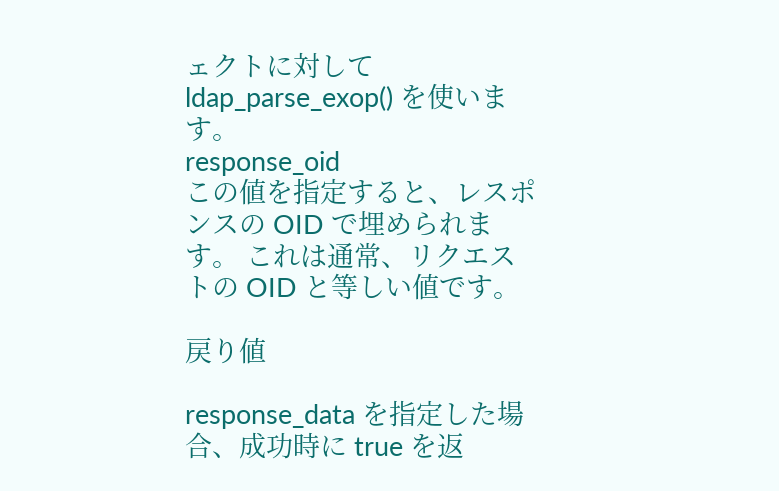ェクトに対して ldap_parse_exop() を使います。
response_oid
この値を指定すると、レスポンスの OID で埋められます。 これは通常、リクエストの OID と等しい値です。

戻り値

response_data を指定した場合、成功時に true を返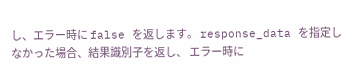し、エラー時に false を返します。 response_data を指定しなかった場合、結果識別子を返し、 エラー時に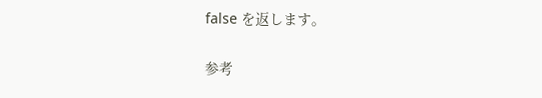false を返します。

参考